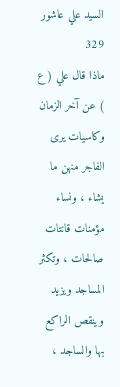السيد علي عاشور
329
ماذا قال علي ( ع ) عن آخر الزمان
وكاسيات يرى الفاجر منهن ما يشاء ، ونساء مؤمنات قانتات صالحات ، وتكثر المساجد ويزيد وينقص الراكع بها والساجد ،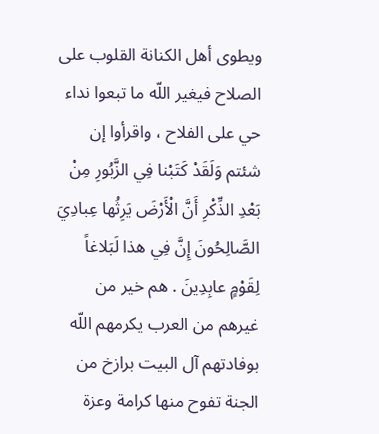ويطوى أهل الكنانة القلوب على الصلاح فيغير اللّه ما تبعوا نداء حي على الفلاح ، واقرأوا إن شئتم وَلَقَدْ كَتَبْنا فِي الزَّبُورِ مِنْ بَعْدِ الذِّكْرِ أَنَّ الْأَرْضَ يَرِثُها عِبادِيَ الصَّالِحُونَ إِنَّ فِي هذا لَبَلاغاً لِقَوْمٍ عابِدِينَ . هم خير من غيرهم من العرب يكرمهم اللّه بوفادتهم آل البيت برازخ من الجنة تفوح منها كرامة وعزة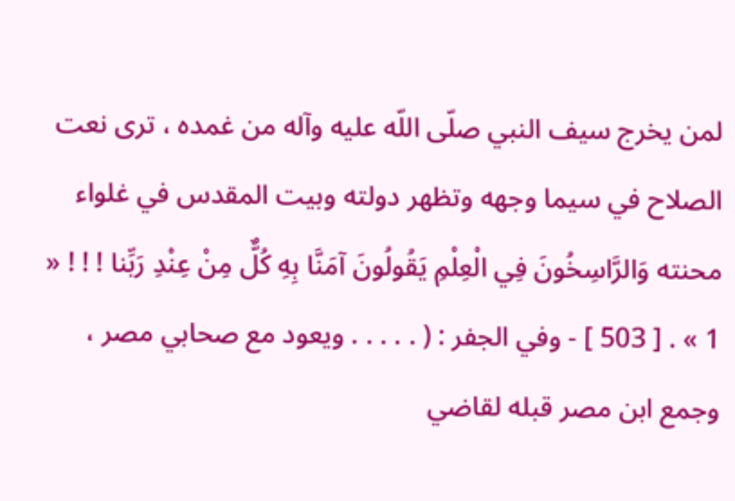لمن يخرج سيف النبي صلّى اللّه عليه وآله من غمده ، ترى نعت الصلاح في سيما وجهه وتظهر دولته وبيت المقدس في غلواء محنته وَالرَّاسِخُونَ فِي الْعِلْمِ يَقُولُونَ آمَنَّا بِهِ كُلٌّ مِنْ عِنْدِ رَبِّنا ! ! ! « 1 » . [ 503 ] - وفي الجفر : ( . . . . . ويعود مع صحابي مصر ، وجمع ابن مصر قبله لقاضي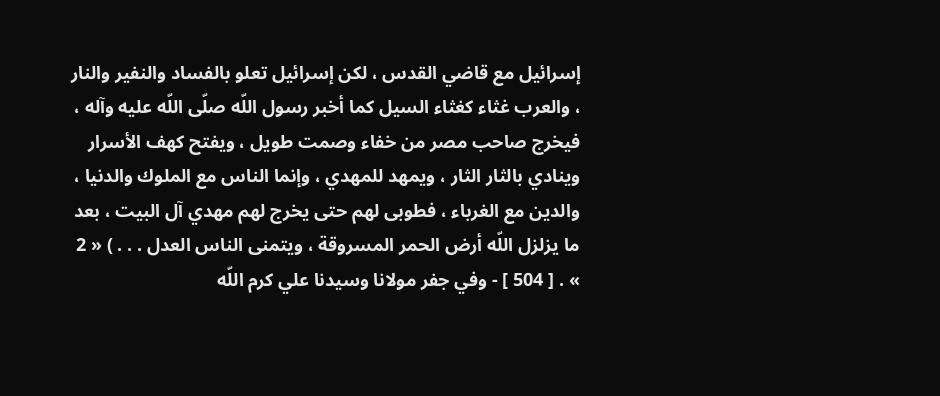إسرائيل مع قاضي القدس ، لكن إسرائيل تعلو بالفساد والنفير والنار ، والعرب غثاء كغثاء السيل كما أخبر رسول اللّه صلّى اللّه عليه وآله ، فيخرج صاحب مصر من خفاء وصمت طويل ، ويفتح كهف الأسرار وينادي بالثار الثار ، ويمهد للمهدي ، وإنما الناس مع الملوك والدنيا ، والدين مع الغرباء ، فطوبى لهم حتى يخرج لهم مهدي آل البيت ، بعد ما يزلزل اللّه أرض الحمر المسروقة ، ويتمنى الناس العدل . . . ) « 2 » . [ 504 ] - وفي جفر مولانا وسيدنا علي كرم اللّه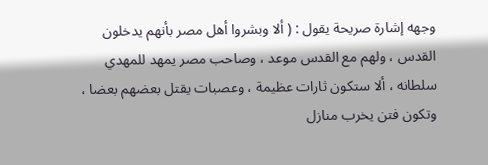وجهه إشارة صريحة يقول : ( ألا وبشروا أهل مصر بأنهم يدخلون القدس ، ولهم مع القدس موعد ، وصاحب مصر يمهد للمهدي سلطانه ، ألا ستكون ثارات عظيمة ، وعصبات يقتل بعضهم بعضا ، وتكون فتن يخرب منازل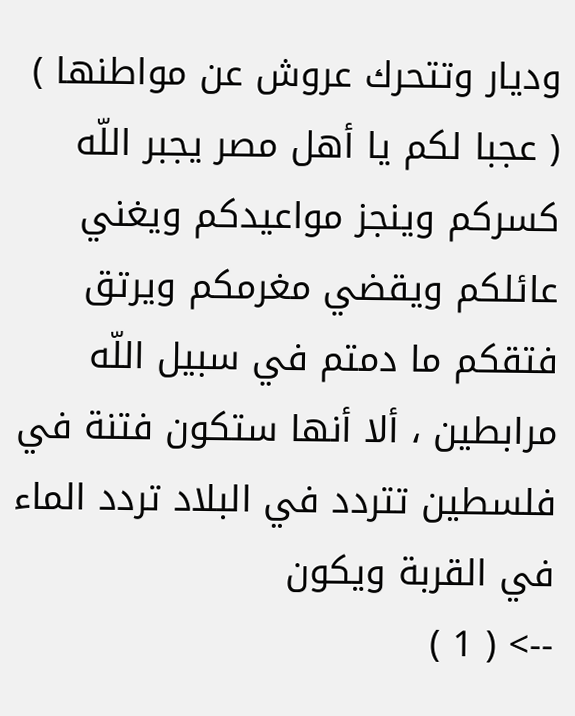وديار وتتحرك عروش عن مواطنها ) ( عجبا لكم يا أهل مصر يجبر اللّه كسركم وينجز مواعيدكم ويغني عائلكم ويقضي مغرمكم ويرتق فتقكم ما دمتم في سبيل اللّه مرابطين ، ألا أنها ستكون فتنة في فلسطين تتردد في البلاد تردد الماء في القربة ويكون
--> ( 1 )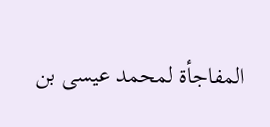المفاجأة لمحمد عيسى بن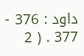داود : 376 - 377 . ( 2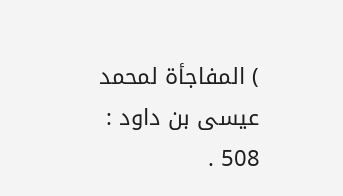) المفاجأة لمحمد عيسى بن داود : 508 .